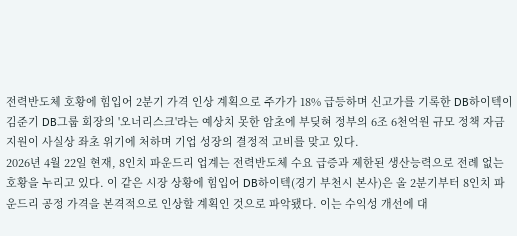전력반도체 호황에 힘입어 2분기 가격 인상 계획으로 주가가 18% 급등하며 신고가를 기록한 DB하이텍이 김준기 DB그룹 회장의 '오너리스크'라는 예상치 못한 암초에 부딪혀 정부의 6조 6천억원 규모 정책 자금 지원이 사실상 좌초 위기에 처하며 기업 성장의 결정적 고비를 맞고 있다.
2026년 4월 22일 현재, 8인치 파운드리 업계는 전력반도체 수요 급증과 제한된 생산능력으로 전례 없는 호황을 누리고 있다. 이 같은 시장 상황에 힘입어 DB하이텍(경기 부천시 본사)은 올 2분기부터 8인치 파운드리 공정 가격을 본격적으로 인상할 계획인 것으로 파악됐다. 이는 수익성 개선에 대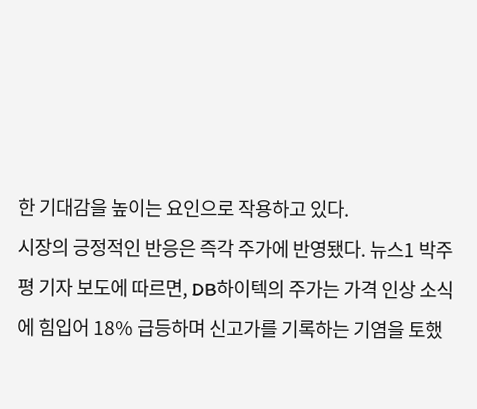한 기대감을 높이는 요인으로 작용하고 있다.
시장의 긍정적인 반응은 즉각 주가에 반영됐다. 뉴스1 박주평 기자 보도에 따르면, DB하이텍의 주가는 가격 인상 소식에 힘입어 18% 급등하며 신고가를 기록하는 기염을 토했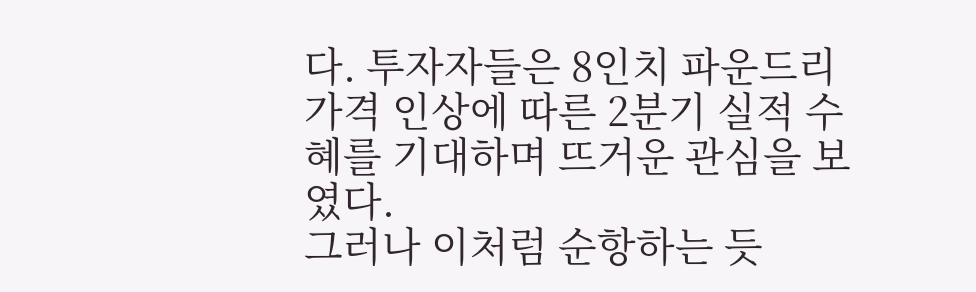다. 투자자들은 8인치 파운드리 가격 인상에 따른 2분기 실적 수혜를 기대하며 뜨거운 관심을 보였다.
그러나 이처럼 순항하는 듯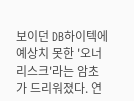보이던 DB하이텍에 예상치 못한 '오너리스크'라는 암초가 드리워졌다. 연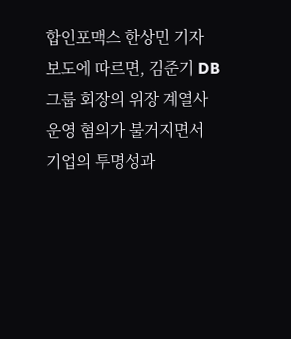합인포맥스 한상민 기자 보도에 따르면, 김준기 DB그룹 회장의 위장 계열사 운영 혐의가 불거지면서 기업의 투명성과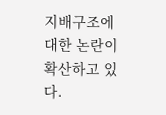지배구조에 대한 논란이 확산하고 있다.